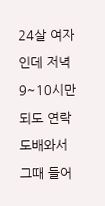24살 여자인데 저녁 9~10시만되도 연락 도배와서 그때 들어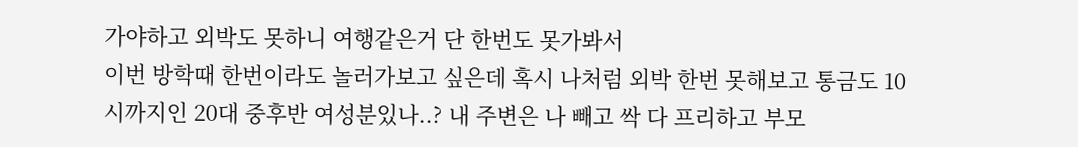가야하고 외박도 못하니 여행같은거 단 한번도 못가봐서
이번 방학때 한번이라도 놀러가보고 싶은데 혹시 나처럼 외박 한번 못해보고 통금도 10시까지인 20대 중후반 여성분있나..? 내 주변은 나 빼고 싹 다 프리하고 부모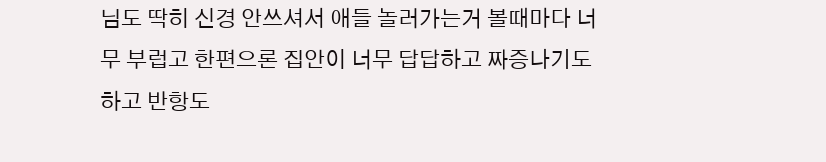님도 딱히 신경 안쓰셔서 애들 놀러가는거 볼때마다 너무 부럽고 한편으론 집안이 너무 답답하고 짜증나기도 하고 반항도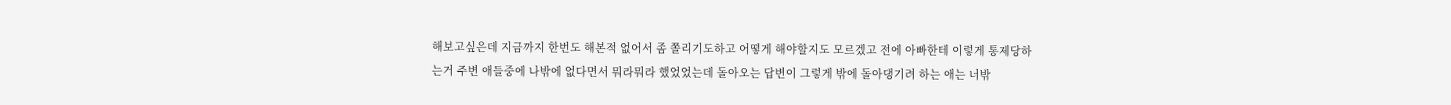해보고싶은데 지금까지 한번도 해본적 없어서 좀 쫄리기도하고 어떻게 해야할지도 모르겠고 전에 아빠한테 이렇게 통제당하는거 주변 애들중에 나밖에 없다면서 뭐라뭐라 했었었는데 돌아오는 답변이 그렇게 밖에 돌아댕기려 하는 애는 너밖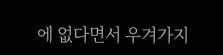에 없다면서 우겨가지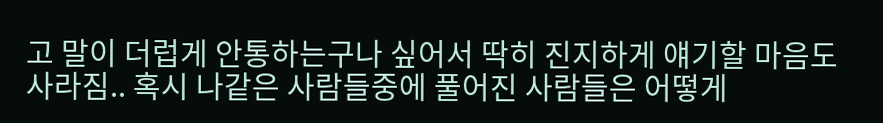고 말이 더럽게 안통하는구나 싶어서 딱히 진지하게 얘기할 마음도 사라짐.. 혹시 나같은 사람들중에 풀어진 사람들은 어떻게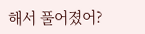해서 풀어졌어?